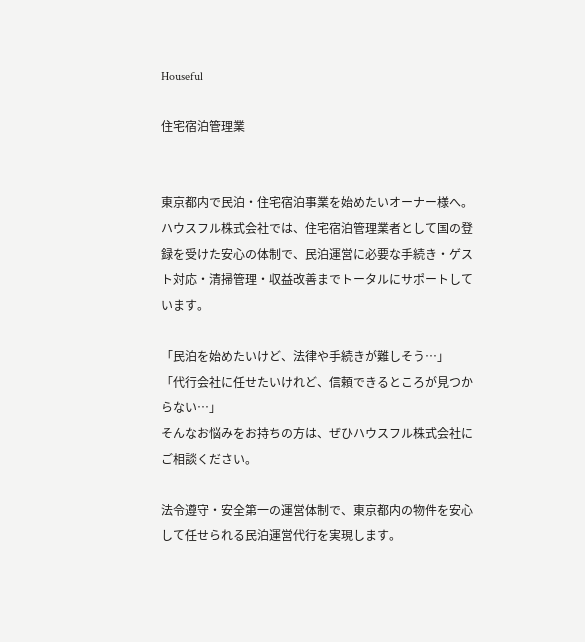Houseful

住宅宿泊管理業


東京都内で民泊・住宅宿泊事業を始めたいオーナー様へ。
ハウスフル株式会社では、住宅宿泊管理業者として国の登録を受けた安心の体制で、民泊運営に必要な手続き・ゲスト対応・清掃管理・収益改善までトータルにサポートしています。

「民泊を始めたいけど、法律や手続きが難しそう…」
「代行会社に任せたいけれど、信頼できるところが見つからない…」
そんなお悩みをお持ちの方は、ぜひハウスフル株式会社にご相談ください。

法令遵守・安全第一の運営体制で、東京都内の物件を安心して任せられる民泊運営代行を実現します。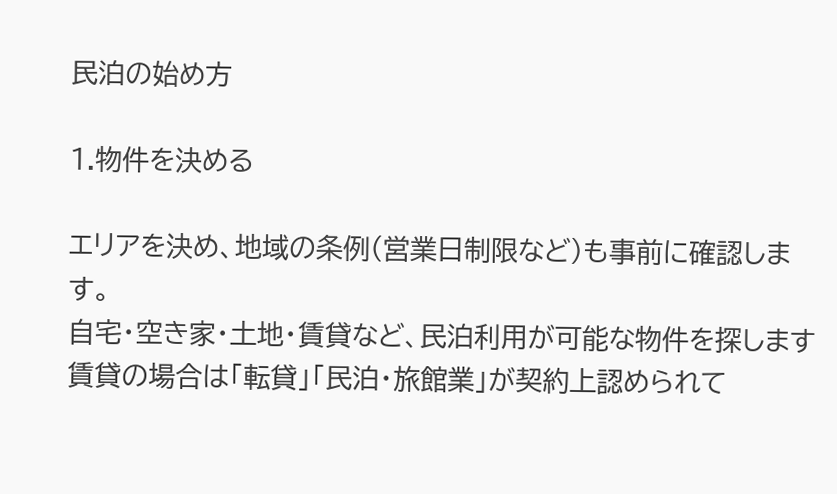民泊の始め方

1.物件を決める

エリアを決め、地域の条例(営業日制限など)も事前に確認します。
自宅・空き家・土地・賃貸など、民泊利用が可能な物件を探します
賃貸の場合は「転貸」「民泊・旅館業」が契約上認められて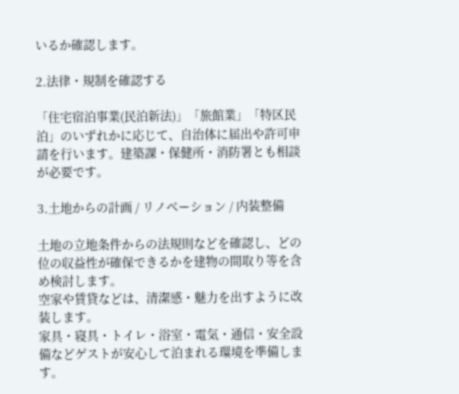いるか確認します。

2.法律・規制を確認する

「住宅宿泊事業(民泊新法)」「旅館業」「特区民泊」のいずれかに応じて、自治体に届出や許可申請を行います。建築課・保健所・消防署とも相談が必要です。

3.土地からの計画 / リノベーション / 内装整備

土地の立地条件からの法規則などを確認し、どの位の収益性が確保できるかを建物の間取り等を含め検討します。
空家や賃貸などは、清潔感・魅力を出すように改装します。
家具・寝具・トイレ・浴室・電気・通信・安全設備などゲストが安心して泊まれる環境を準備します。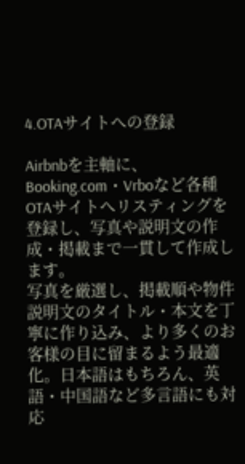4.OTAサイトへの登録

Airbnbを主軸に、Booking.com・Vrboなど各種OTAサイトへリスティングを登録し、写真や説明文の作成・掲載まで一貫して作成します。
写真を厳選し、掲載順や物件説明文のタイトル・本文を丁寧に作り込み、より多くのお客様の目に留まるよう最適化。日本語はもちろん、英語・中国語など多言語にも対応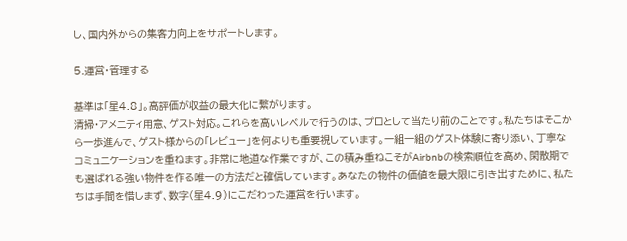し、国内外からの集客力向上をサポートします。

5.運営・管理する

基準は「星4.8」。高評価が収益の最大化に繋がります。
清掃・アメニティ用意、ゲスト対応。これらを高いレベルで行うのは、プロとして当たり前のことです。私たちはそこから一歩進んで、ゲスト様からの「レビュー」を何よりも重要視しています。一組一組のゲスト体験に寄り添い、丁寧なコミュニケーションを重ねます。非常に地道な作業ですが、この積み重ねこそがAirbnbの検索順位を高め、閑散期でも選ばれる強い物件を作る唯一の方法だと確信しています。あなたの物件の価値を最大限に引き出すために、私たちは手間を惜しまず、数字(星4.9)にこだわった運営を行います。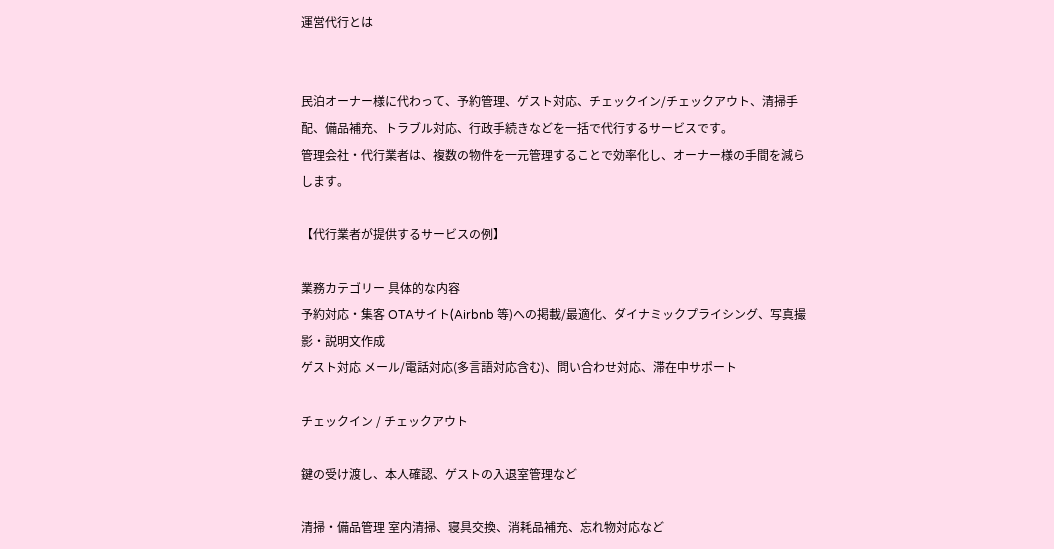運営代行とは


民泊オーナー様に代わって、予約管理、ゲスト対応、チェックイン/チェックアウト、清掃手配、備品補充、トラブル対応、行政手続きなどを一括で代行するサービスです。
管理会社・代行業者は、複数の物件を一元管理することで効率化し、オーナー様の手間を減らします。

【代行業者が提供するサービスの例】

業務カテゴリー 具体的な内容
予約対応・集客 OTAサイト(Airbnb 等)への掲載/最適化、ダイナミックプライシング、写真撮影・説明文作成
ゲスト対応 メール/電話対応(多言語対応含む)、問い合わせ対応、滞在中サポート

チェックイン / チェックアウト

鍵の受け渡し、本人確認、ゲストの入退室管理など

清掃・備品管理 室内清掃、寝具交換、消耗品補充、忘れ物対応など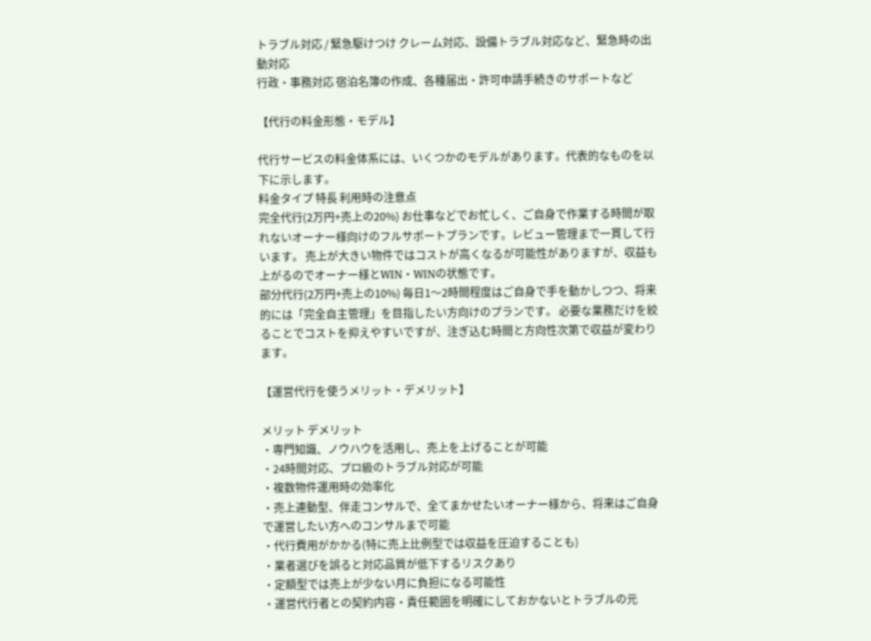トラブル対応 / 緊急駆けつけ クレーム対応、設備トラブル対応など、緊急時の出動対応
行政・事務対応 宿泊名簿の作成、各種届出・許可申請手続きのサポートなど

【代行の料金形態・モデル】

代行サービスの料金体系には、いくつかのモデルがあります。代表的なものを以下に示します。
料金タイプ 特長 利用時の注意点
完全代行(2万円+売上の20%) お仕事などでお忙しく、ご自身で作業する時間が取れないオーナー様向けのフルサポートプランです。レビュー管理まで一貫して行います。 売上が大きい物件ではコストが高くなるが可能性がありますが、収益も上がるのでオーナー様とWIN・WINの状態です。
部分代行(2万円+売上の10%) 毎日1〜2時間程度はご自身で手を動かしつつ、将来的には「完全自主管理」を目指したい方向けのプランです。 必要な業務だけを絞ることでコストを抑えやすいですが、注ぎ込む時間と方向性次第で収益が変わります。

【運営代行を使うメリット・デメリット】

メリット デメリット
・専門知識、ノウハウを活用し、売上を上げることが可能
・24時間対応、プロ級のトラブル対応が可能
・複数物件運用時の効率化
・売上連動型、伴走コンサルで、全てまかせたいオーナー様から、将来はご自身で運営したい方へのコンサルまで可能
・代行費用がかかる(特に売上比例型では収益を圧迫することも)
・業者選びを誤ると対応品質が低下するリスクあり
・定額型では売上が少ない月に負担になる可能性
・運営代行者との契約内容・責任範囲を明確にしておかないとトラブルの元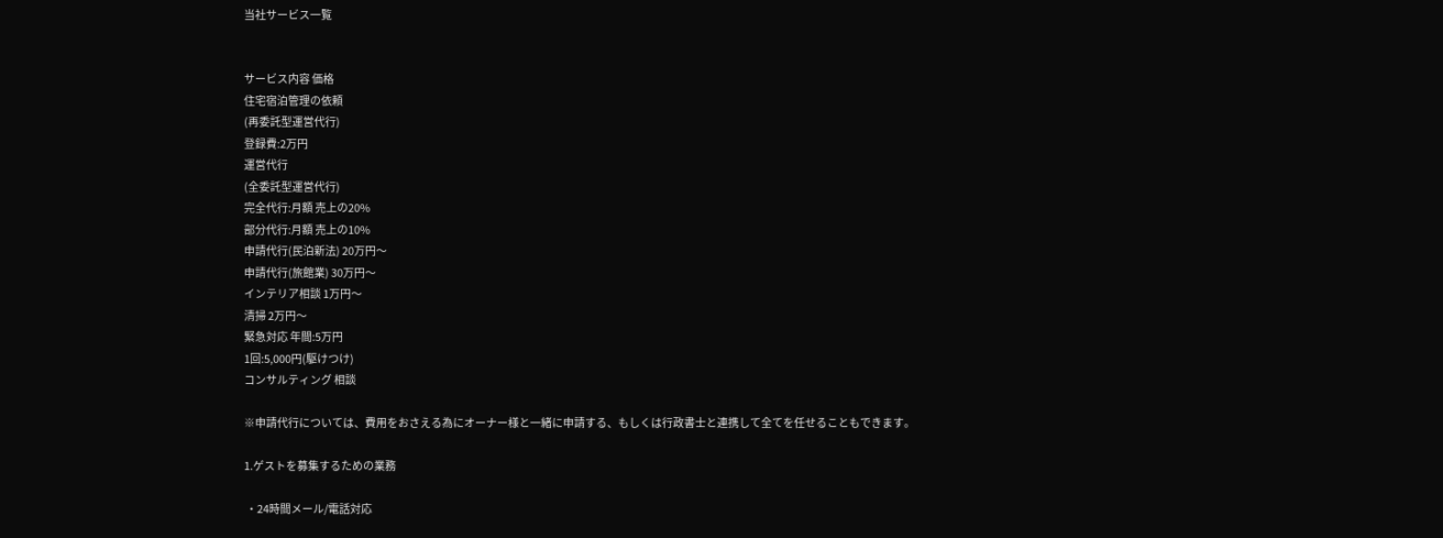当社サービス一覧


サービス内容 価格
住宅宿泊管理の依頼
(再委託型運営代行)
登録費:2万円
運営代行
(全委託型運営代行)
完全代行:月額 売上の20%
部分代行:月額 売上の10%
申請代行(民泊新法) 20万円〜
申請代行(旅館業) 30万円〜
インテリア相談 1万円〜
清掃 2万円〜
緊急対応 年間:5万円
1回:5,000円(駆けつけ)
コンサルティング 相談

※申請代行については、費用をおさえる為にオーナー様と一緒に申請する、もしくは行政書士と連携して全てを任せることもできます。

1.ゲストを募集するための業務

 ・24時間メール/電話対応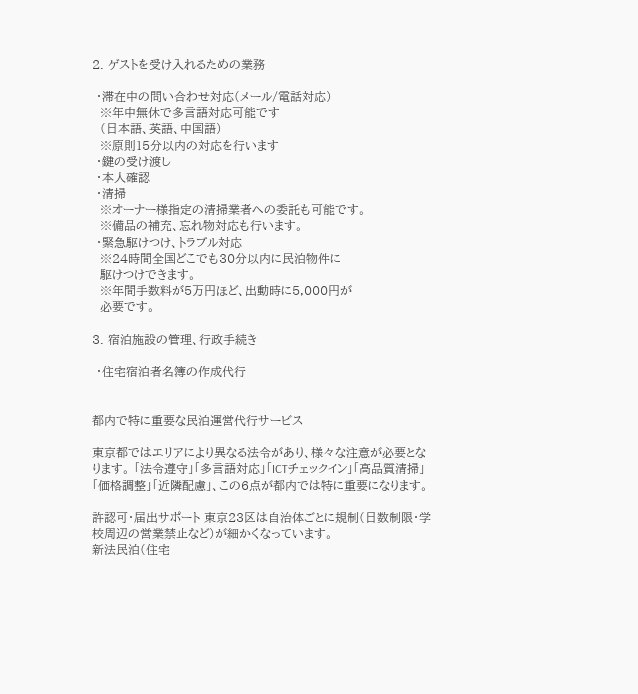2. ゲストを受け入れるための業務

 ・滞在中の問い合わせ対応(メール/電話対応)
  ※年中無休で多言語対応可能です
  (日本語、英語、中国語)
  ※原則15分以内の対応を行います
 ・鍵の受け渡し
 ・本人確認
 ・清掃
  ※オーナー様指定の清掃業者への委託も可能です。
  ※備品の補充、忘れ物対応も行います。
 ・緊急駆けつけ、トラブル対応
  ※24時間全国どこでも30分以内に民泊物件に
  駆けつけできます。
  ※年間手数料が5万円ほど、出動時に5,000円が
  必要です。

3. 宿泊施設の管理、行政手続き

 ・住宅宿泊者名簿の作成代行


都内で特に重要な民泊運営代行サービス

東京都ではエリアにより異なる法令があり、様々な注意が必要となります。 「法令遵守」「多言語対応」「ICTチェックイン」「高品質清掃」「価格調整」「近隣配慮」、この6点が都内では特に重要になります。

許認可・届出サポート 東京23区は自治体ごとに規制(日数制限・学校周辺の営業禁止など)が細かくなっています。
新法民泊(住宅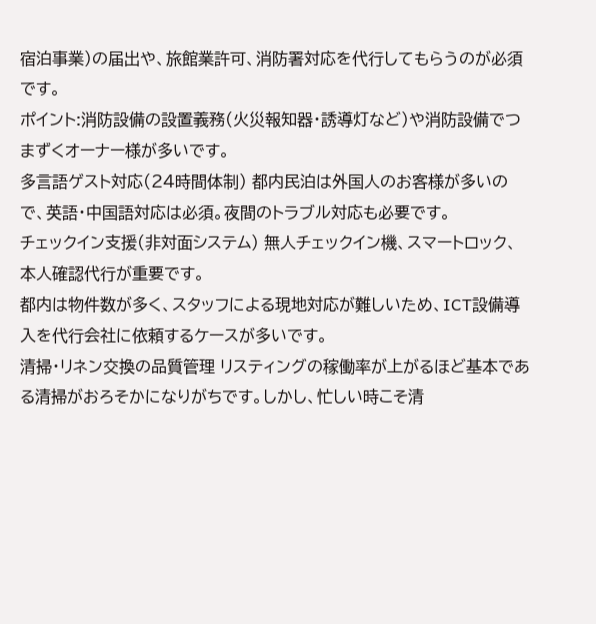宿泊事業)の届出や、旅館業許可、消防署対応を代行してもらうのが必須です。
ポイント:消防設備の設置義務(火災報知器・誘導灯など)や消防設備でつまずくオーナー様が多いです。
多言語ゲスト対応(24時間体制) 都内民泊は外国人のお客様が多いので、英語・中国語対応は必須。夜間のトラブル対応も必要です。
チェックイン支援(非対面システム) 無人チェックイン機、スマートロック、本人確認代行が重要です。
都内は物件数が多く、スタッフによる現地対応が難しいため、ICT設備導入を代行会社に依頼するケースが多いです。
清掃・リネン交換の品質管理 リスティングの稼働率が上がるほど基本である清掃がおろそかになりがちです。しかし、忙しい時こそ清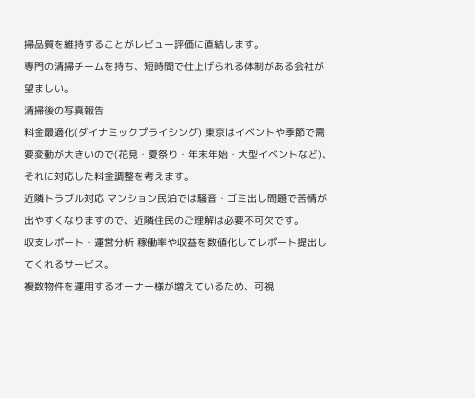掃品質を維持することがレビュー評価に直結します。
専門の清掃チームを持ち、短時間で仕上げられる体制がある会社が望ましい。
清掃後の写真報告
料金最適化(ダイナミックプライシング) 東京はイベントや季節で需要変動が大きいので(花見・夏祭り・年末年始・大型イベントなど)、それに対応した料金調整を考えます。
近隣トラブル対応 マンション民泊では騒音・ゴミ出し問題で苦情が出やすくなりますので、近隣住民のご理解は必要不可欠です。
収支レポート・運営分析 稼働率や収益を数値化してレポート提出してくれるサービス。
複数物件を運用するオーナー様が増えているため、可視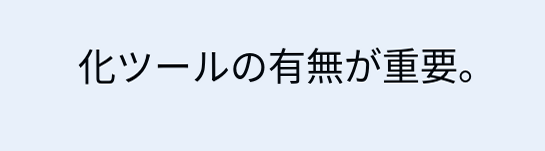化ツールの有無が重要。